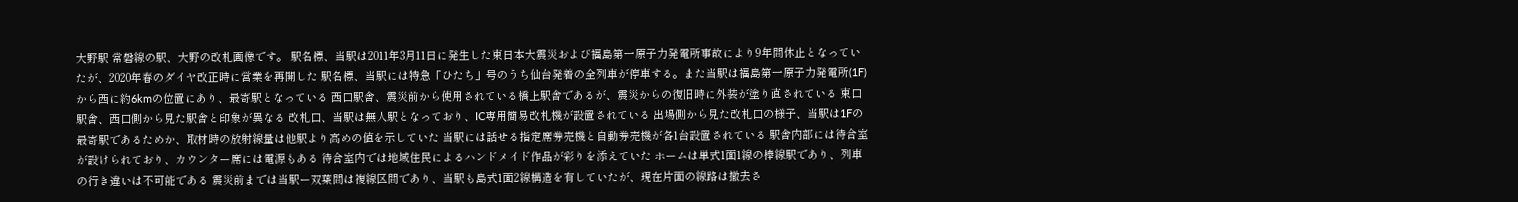大野駅 常磐線の駅、大野の改札画像です。 駅名標、当駅は2011年3月11日に発生した東日本大震災および福島第一原子力発電所事故により9年間休止となっていたが、2020年春のダイヤ改正時に営業を再開した 駅名標、当駅には特急「ひたち」号のうち仙台発着の全列車が停車する。また当駅は福島第一原子力発電所(1F)から西に約6kmの位置にあり、最寄駅となっている 西口駅舎、震災前から使用されている橋上駅舎であるが、震災からの復旧時に外装が塗り直されている 東口駅舎、西口側から見た駅舎と印象が異なる 改札口、当駅は無人駅となっており、IC専用簡易改札機が設置されている 出場側から見た改札口の様子、当駅は1Fの最寄駅であるためか、取材時の放射線量は他駅より高めの値を示していた 当駅には話せる指定席券売機と自動券売機が各1台設置されている 駅舎内部には待合室が設けられており、カウンター席には電源もある 待合室内では地域住民によるハンドメイド作品が彩りを添えていた ホームは単式1面1線の棒線駅であり、列車の行き違いは不可能である 震災前までは当駅ー双葉間は複線区間であり、当駅も島式1面2線構造を有していたが、現在片面の線路は撤去さ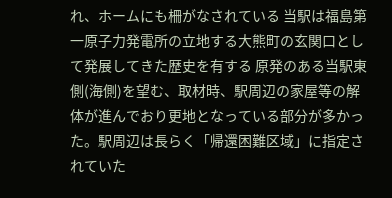れ、ホームにも柵がなされている 当駅は福島第一原子力発電所の立地する大熊町の玄関口として発展してきた歴史を有する 原発のある当駅東側(海側)を望む、取材時、駅周辺の家屋等の解体が進んでおり更地となっている部分が多かった。駅周辺は長らく「帰還困難区域」に指定されていた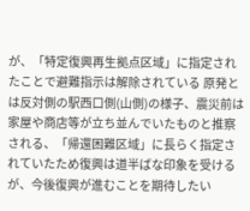が、「特定復興再生拠点区域」に指定されたことで避難指示は解除されている 原発とは反対側の駅西口側(山側)の様子、震災前は家屋や商店等が立ち並んでいたものと推察される、「帰還困難区域」に長らく指定されていたため復興は道半ばな印象を受けるが、今後復興が進むことを期待したい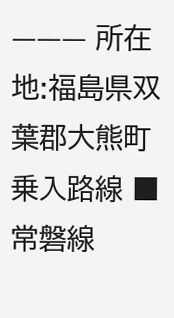——— 所在地:福島県双葉郡大熊町 乗入路線 ■ 常磐線